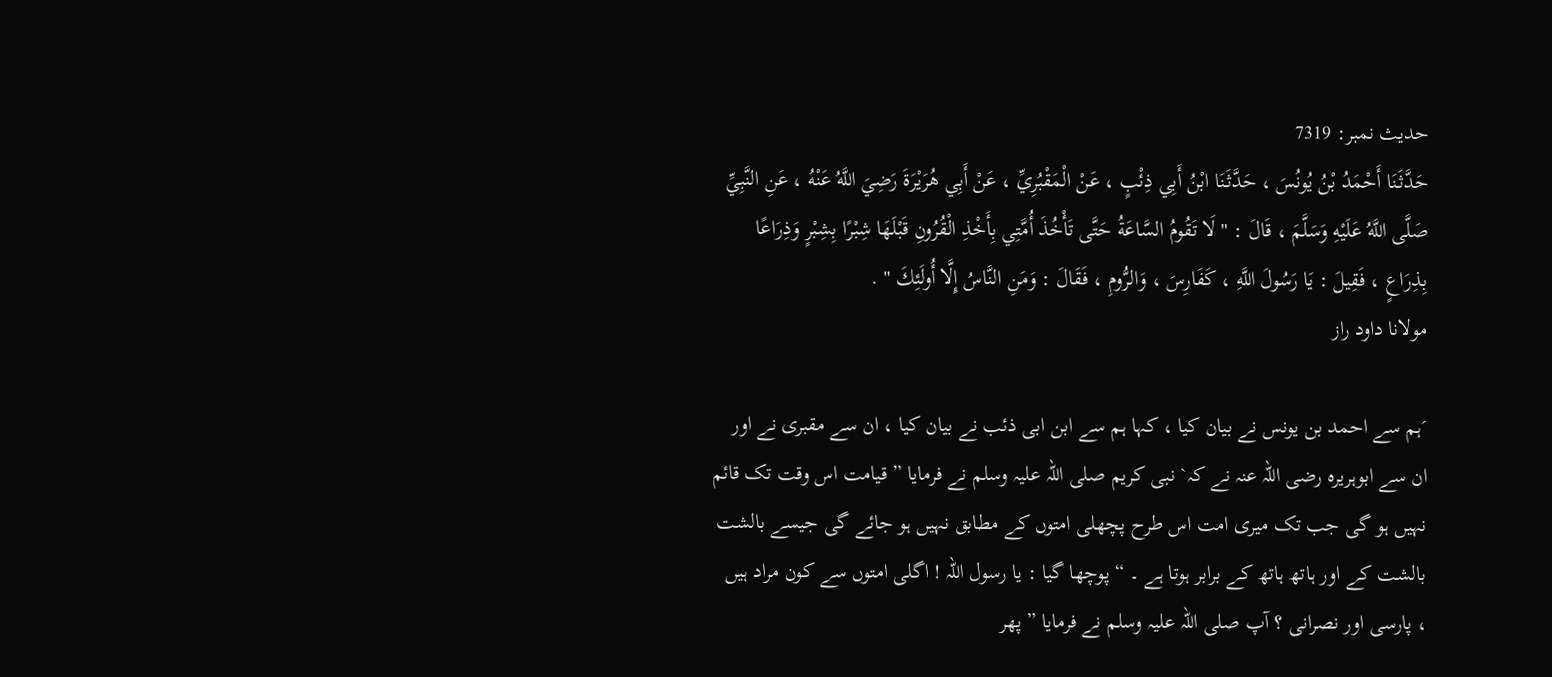حدیث نمبر: 7319
حَدَّثَنَا أَحْمَدُ بْنُ يُونُسَ ، حَدَّثَنَا ابْنُ أَبِي ذِئْبٍ ، عَنْ الْمَقْبُرِيِّ ، عَنْ أَبِي هُرَيْرَةَ رَضِيَ اللَّهُ عَنْهُ ، عَنِ النَّبِيِّ صَلَّى اللَّهُ عَلَيْهِ وَسَلَّمَ ، قَالَ : " لَا تَقُومُ السَّاعَةُ حَتَّى تَأْخُذَ أُمَّتِي بِأَخْذِ الْقُرُونِ قَبْلَهَا شِبْرًا بِشِبْرٍ وَذِرَاعًا بِذِرَاعٍ ، فَقِيلَ : يَا رَسُولَ اللَّهِ ، كَفَارِسَ ، وَالرُّومِ ، فَقَالَ : وَمَنِ النَّاسُ إِلَّا أُولَئِكَ " .
مولانا داود راز

´ہم سے احمد بن یونس نے بیان کیا ، کہا ہم سے ابن ابی ذئب نے بیان کیا ، ان سے مقبری نے اور ان سے ابوہریرہ رضی اللہ عنہ نے کہ` نبی کریم صلی اللہ علیہ وسلم نے فرمایا ” قیامت اس وقت تک قائم نہیں ہو گی جب تک میری امت اس طرح پچھلی امتوں کے مطابق نہیں ہو جائے گی جیسے بالشت بالشت کے اور ہاتھ ہاتھ کے برابر ہوتا ہے ۔ “ پوچھا گیا : یا رسول اللہ ! اگلی امتوں سے کون مراد ہیں ، پارسی اور نصرانی ؟ آپ صلی اللہ علیہ وسلم نے فرمایا ” پھر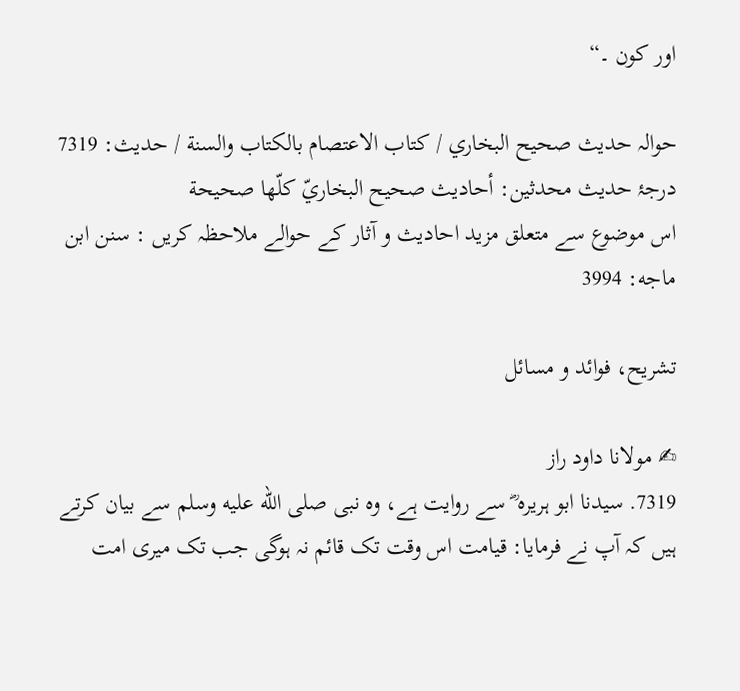اور کون ۔“

حوالہ حدیث صحيح البخاري / كتاب الاعتصام بالكتاب والسنة / حدیث: 7319
درجۂ حدیث محدثین: أحاديث صحيح البخاريّ كلّها صحيحة
اس موضوع سے متعلق مزید احادیث و آثار کے حوالے ملاحظہ کریں : سنن ابن ماجه: 3994

تشریح، فوائد و مسائل

✍ مولانا داود راز
7319. سیدنا ابو ہریرہ ؓ سے روایت ہے، وہ نبی صلى الله عليه وسلم سے بیان کرتے ہیں کہ آپ نے فرمایا: قیامت اس وقت تک قائم نہ ہوگی جب تک میری امت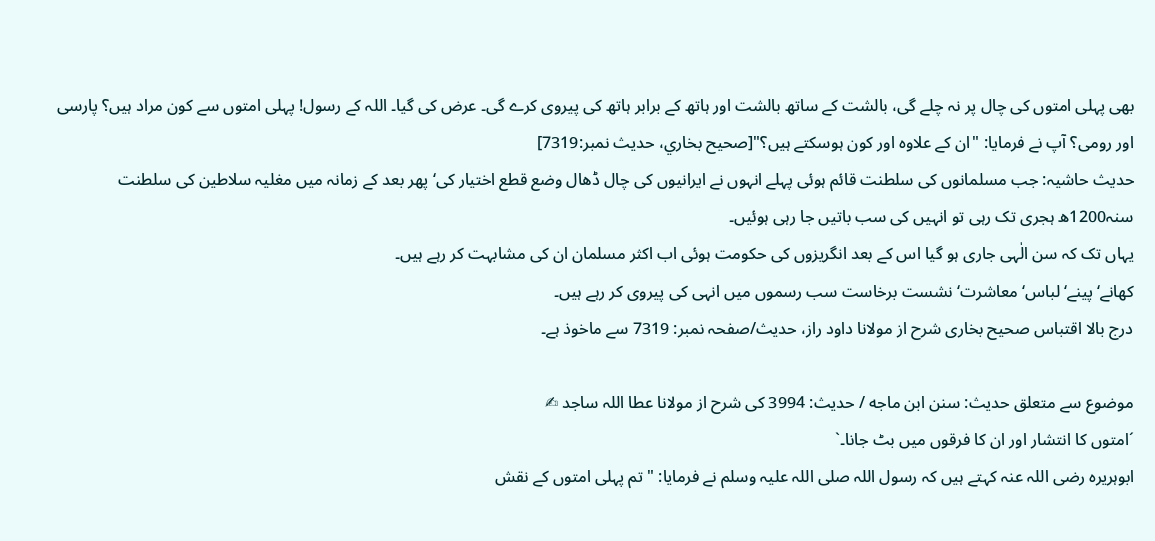بھی پہلی امتوں کی چال پر نہ چلے گی، بالشت کے ساتھ بالشت اور ہاتھ کے برابر ہاتھ کی پیروی کرے گی۔ عرض کی گیا۔ اللہ کے رسول! پہلی امتوں سے کون مراد ہیں؟ پارسی اور رومی؟ آپ نے فرمایا: "ان کے علاوہ اور کون ہوسکتے ہیں؟"[صحيح بخاري، حديث نمبر:7319]
حدیث حاشیہ: جب مسلمانوں کی سلطنت قائم ہوئی پہلے انہوں نے ایرانیوں کی چال ڈھال وضع قطع اختیار کی‘ پھر بعد کے زمانہ میں مغلیہ سلاطین کی سلطنت سنہ1200ھ ہجری تک رہی تو انہیں کی سب باتیں جا رہی ہوئیں۔
یہاں تک کہ سن الٰہی جاری ہو گیا اس کے بعد انگریزوں کی حکومت ہوئی اب اکثر مسلمان ان کی مشابہت کر رہے ہیں۔
کھانے‘ پینے‘ لباس‘ معاشرت‘ نشست برخاست سب رسموں میں انہی کی پیروی کر رہے ہیں۔
درج بالا اقتباس صحیح بخاری شرح از مولانا داود راز، حدیث/صفحہ نمبر: 7319 سے ماخوذ ہے۔

موضوع سے متعلق حدیث: سنن ابن ماجه / حدیث: 3994 کی شرح از مولانا عطا اللہ ساجد ✍
´امتوں کا انتشار اور ان کا فرقوں میں بٹ جانا۔`
ابوہریرہ رضی اللہ عنہ کہتے ہیں کہ رسول اللہ صلی اللہ علیہ وسلم نے فرمایا: " تم پہلی امتوں کے نقش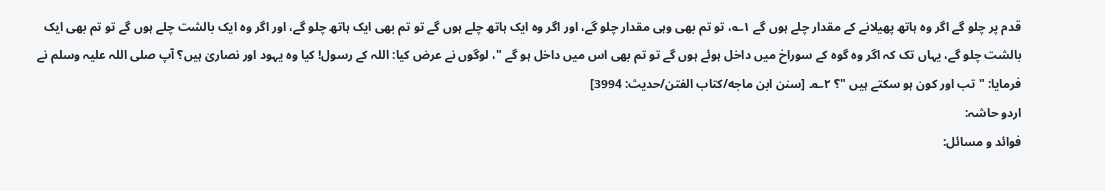قدم پر چلو گے اگر وہ ہاتھ پھیلانے کے مقدار چلے ہوں گے ۱؎، تو تم بھی وہی مقدار چلو گے، اور اگر وہ ایک ہاتھ چلے ہوں گے تو تم بھی ایک ہاتھ چلو گے، اور اگر وہ ایک بالشت چلے ہوں گے تو تم بھی ایک بالشت چلو گے، یہاں تک کہ اگر وہ گوہ کے سوراخ میں داخل ہوئے ہوں گے تو تم بھی اس میں داخل ہو گے "، لوگوں نے عرض کیا: اللہ کے رسول! کیا وہ یہود اور نصاریٰ ہیں؟ آپ صلی اللہ علیہ وسلم نے فرمایا: " تب اور کون ہو سکتے ہیں "؟ ۲؎۔ [سنن ابن ماجه/كتاب الفتن/حدیث: 3994]
اردو حاشہ:
فوائد و مسائل: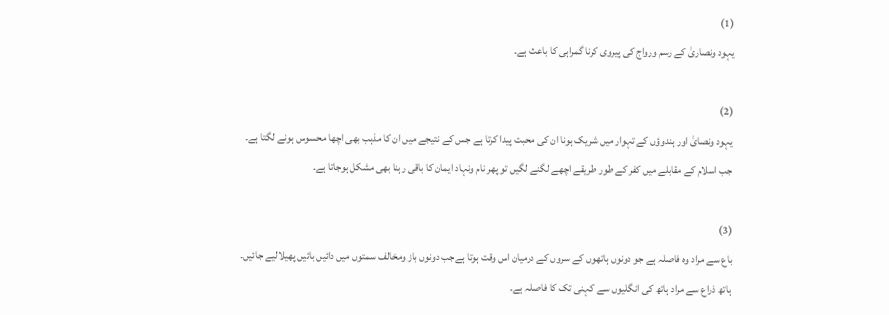(1)
یہود ونصاریٰ کے رسم ورواج کی پیروی کرنا گمراہی کا باعث ہے۔

(2)
یہود ونصایٰ اور ہندوؤں کے تہوار میں شریک ہونا ان کی محبت پیدا کرتا ہے جس کے نتیجے میں ان کا مذہب بھی اچھا محسوس ہونے لگتا ہے۔
جب اسلام کے مقابلے میں کفر کے طور طریقے اچھے لگنے لگیں تو پھر نام ونہاد ایمان کا باقی رہنا بھی مشکل ہوجاتا ہے۔

(3)
باع سے مراد وہ فاصلہ ہے جو دونوں ہاتھوں کے سروں کے درمیان اس وقت ہوتا ہےجب دونوں باز ومخالف سمتوں میں دائیں بائیں پھیلالیے جائیں۔
ہاتھ ذراع سے مراد ہاتھ کی انگلیوں سے کہنی تک کا فاصلہ ہے۔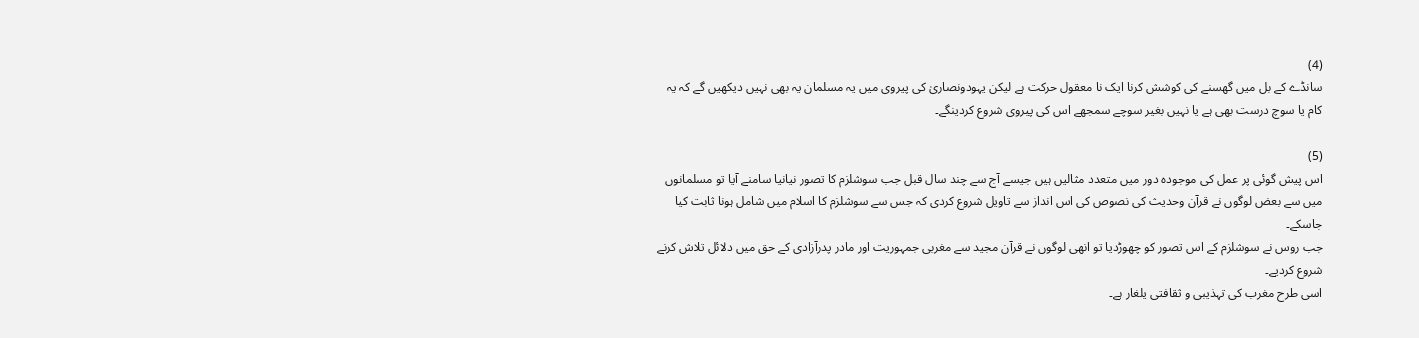(4)
سانڈے کے بل میں گھسنے کی کوشش کرنا ایک نا معقول حرکت ہے لیکن یہودونصاریٰ کی پیروی میں یہ مسلمان یہ بھی نہیں دیکھیں گے کہ یہ کام یا سوچ درست بھی ہے یا نہیں بغیر سوچے سمجھے اس کی پیروی شروع کردینگے۔

(5)
اس پیش گوئی پر عمل کی موجودہ دور میں متعدد مثالیں ہیں جیسے آج سے چند سال قبل جب سوشلزم کا تصور نیانیا سامنے آیا تو مسلمانوں میں سے بعض لوگوں نے قرآن وحدیث کی نصوص کی اس انداز سے تاویل شروع کردی کہ جس سے سوشلزم کا اسلام میں شامل ہونا ثابت کیا جاسکے۔
جب روس نے سوشلزم کے اس تصور کو چھوڑدیا تو انھی لوگوں نے قرآن مجید سے مغربی جمہوریت اور مادر پدرآزادی کے حق میں دلائل تلاش کرنے شروع کردیے۔
اسی طرح مغرب کی تہذیبی و ثقافتی یلغار ہے۔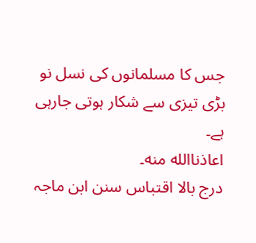جس کا مسلمانوں کی نسل نو بڑی تیزی سے شکار ہوتی جارہی ہے۔
اعاذناالله منه۔
درج بالا اقتباس سنن ابن ماجہ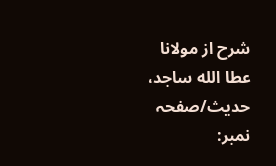شرح از مولانا عطا الله ساجد، حدیث/صفحہ نمبر: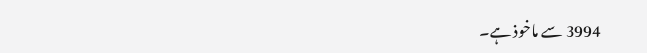3994 سے ماخوذ ہے۔